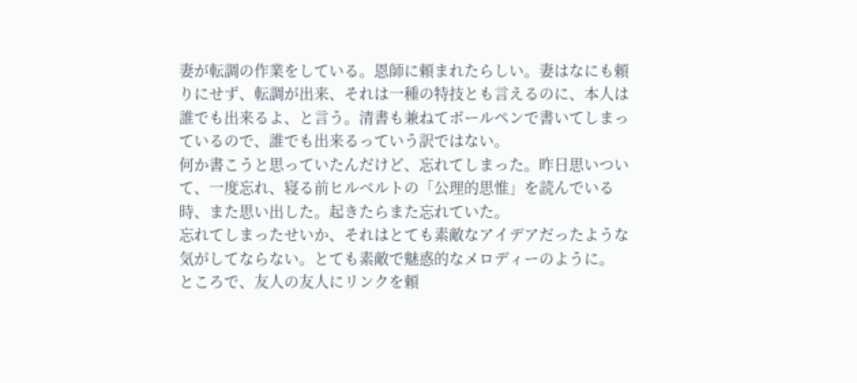妻が転調の作業をしている。恩師に頼まれたらしい。妻はなにも頼りにせず、転調が出来、それは一種の特技とも言えるのに、本人は誰でも出来るよ、と言う。清書も兼ねてボールペンで書いてしまっているので、誰でも出来るっていう訳ではない。
何か書こうと思っていたんだけど、忘れてしまった。昨日思いついて、一度忘れ、寝る前ヒルベルトの「公理的思惟」を読んでいる時、また思い出した。起きたらまた忘れていた。
忘れてしまったせいか、それはとても素敵なアイデアだったような気がしてならない。とても素敵で魅惑的なメロディーのように。
ところで、友人の友人にリンクを頼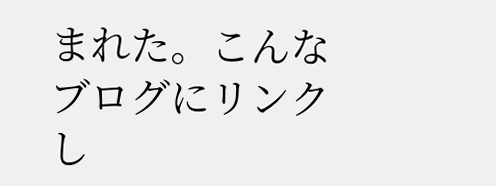まれた。こんなブログにリンクし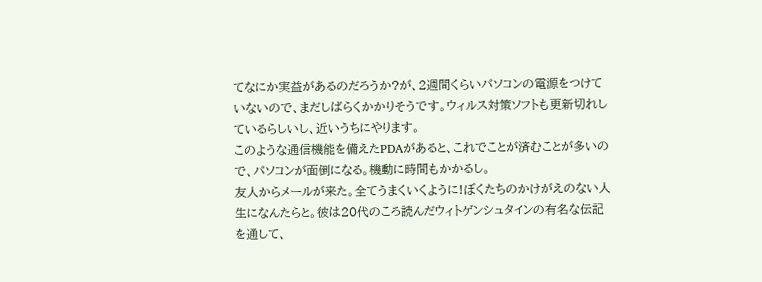てなにか実益があるのだろうか?が、2週間くらいパソコンの電源をつけていないので、まだしばらくかかりそうです。ウィルス対策ソフトも更新切れしているらしいし、近いうちにやります。
このような通信機能を備えたPDAがあると、これでことが済むことが多いので、パソコンが面倒になる。機動に時間もかかるし。
友人からメールが来た。全てうまくいくように!ぼくたちのかけがえのない人生になんたらと。彼は20代のころ読んだウィトゲンシュタインの有名な伝記を通して、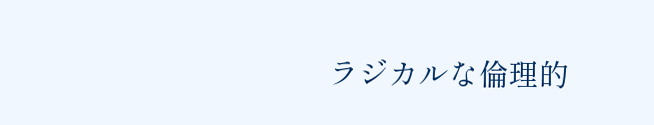ラジカルな倫理的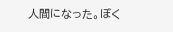人間になった。ぼく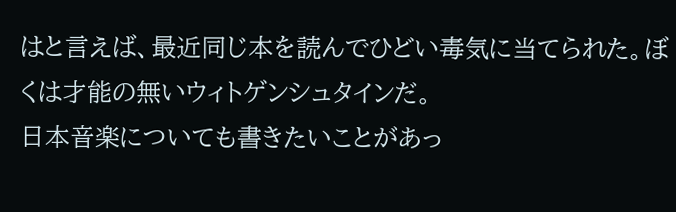はと言えば、最近同じ本を読んでひどい毒気に当てられた。ぼくは才能の無いウィトゲンシュタインだ。
日本音楽についても書きたいことがあっ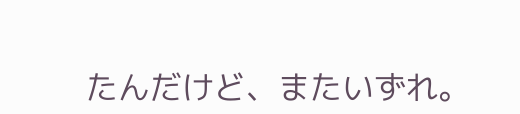たんだけど、またいずれ。